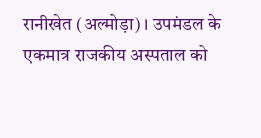रानीखेत (अल्मोड़ा)। उपमंडल के एकमात्र राजकीय अस्पताल को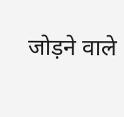जोड़ने वाले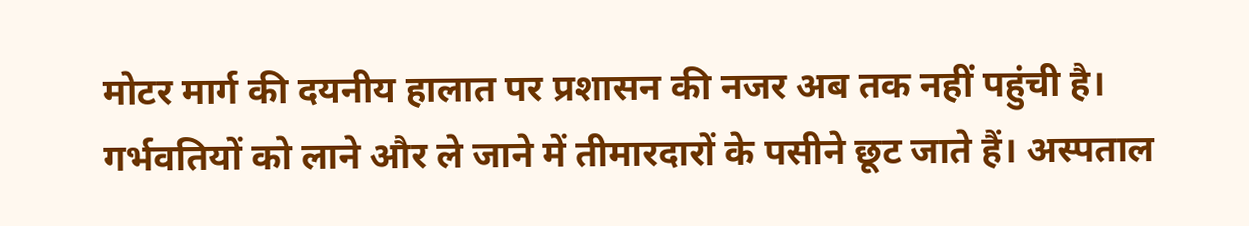मोटर मार्ग की दयनीय हालात पर प्रशासन की नजर अब तक नहीं पहुंची है। गर्भवतियों को लाने और ले जाने में तीमारदारों के पसीने छूट जाते हैं। अस्पताल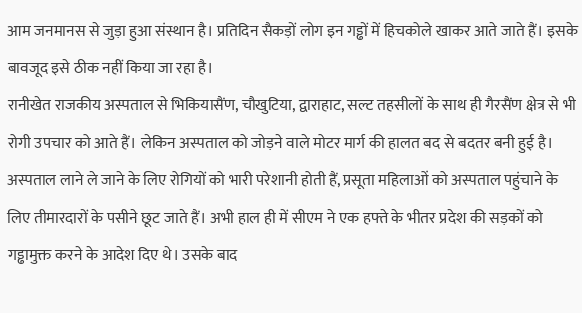आम जनमानस से जुड़ा हुआ संस्थान है। प्रतिदिन सैकड़ों लोग इन गड्ढों में हिचकोले खाकर आते जाते हैं। इसके बावजूद इसे ठीक नहीं किया जा रहा है।
रानीखेत राजकीय अस्पताल से भिकियासैंण, चौखुटिया, द्वाराहाट, सल्ट तहसीलों के साथ ही गैरसैंण क्षेत्र से भी रोगी उपचार को आते हैं। लेकिन अस्पताल को जोड़ने वाले मोटर मार्ग की हालत बद से बदतर बनी हुई है। अस्पताल लाने ले जाने के लिए रोगियों को भारी परेशानी होती हैं, प्रसूता महिलाओं को अस्पताल पहुंचाने के लिए तीमारदारों के पसीने छूट जाते हैं। अभी हाल ही में सीएम ने एक हफ्ते के भीतर प्रदेश की सड़कों को गड्ढामुक्त करने के आदेश दिए थे। उसके बाद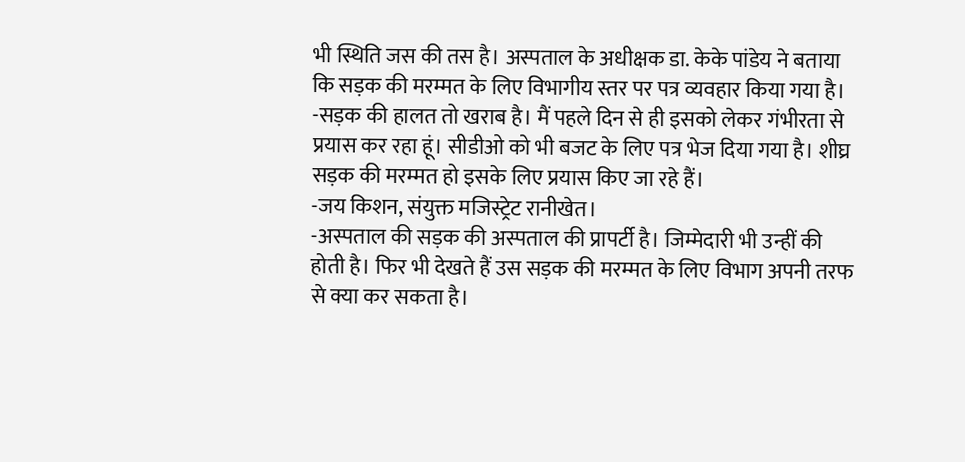भी स्थिति जस की तस है। अस्पताल के अधीक्षक डा. केके पांडेय ने बताया कि सड़क की मरम्मत के लिए विभागीय स्तर पर पत्र व्यवहार किया गया है।
-सड़क की हालत तो खराब है। मैं पहले दिन से ही इसको लेकर गंभीरता से प्रयास कर रहा हूं। सीडीओ को भी बजट के लिए पत्र भेज दिया गया है। शीघ्र सड़क की मरम्मत हो इसके लिए प्रयास किए जा रहे हैं।
-जय किशन, संयुक्त मजिस्ट्रेट रानीखेत।
-अस्पताल की सड़क की अस्पताल की प्रापर्टी है। जिम्मेदारी भी उन्हीं की होती है। फिर भी देखते हैं उस सड़क की मरम्मत के लिए विभाग अपनी तरफ से क्या कर सकता है।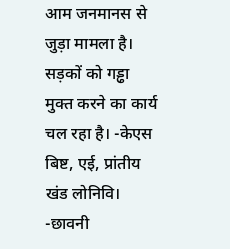आम जनमानस से जुड़ा मामला है। सड़कों को गड्ढा मुक्त करने का कार्य चल रहा है। -केएस बिष्ट, एई, प्रांतीय खंड लोनिवि।
-छावनी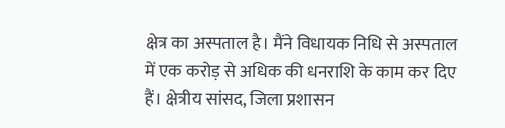क्षेत्र का अस्पताल है। मैंने विधायक निधि से अस्पताल में एक करोड़ से अधिक की धनराशि के काम कर दिए हैं। क्षेत्रीय सांसद, जिला प्रशासन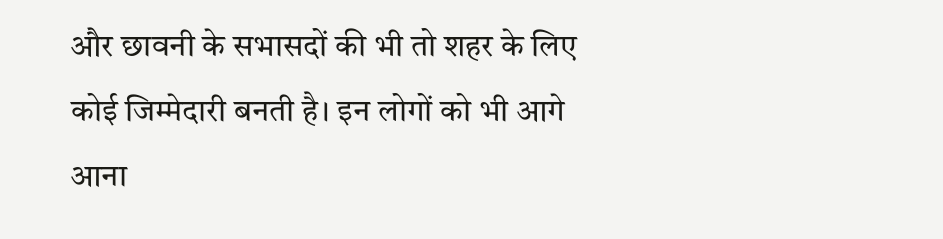और छावनी के सभासदों की भी तो शहर के लिए कोई जिम्मेदारी बनती है। इन लोगों को भी आगे आना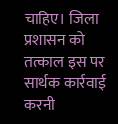चाहिए। जिला प्रशासन को तत्काल इस पर सार्थक कार्रवाई करनी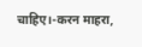चाहिए।-करन माहरा,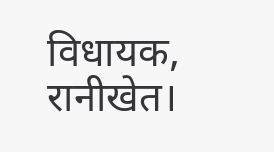विधायक, रानीखेत।